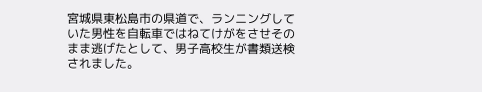宮城県東松島市の県道で、ランニングしていた男性を自転車ではねてけがをさせそのまま逃げたとして、男子高校生が書類送検されました。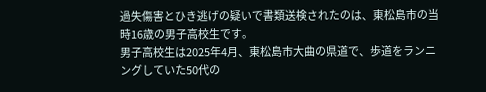過失傷害とひき逃げの疑いで書類送検されたのは、東松島市の当時16歳の男子高校生です。
男子高校生は2025年4月、東松島市大曲の県道で、歩道をランニングしていた50代の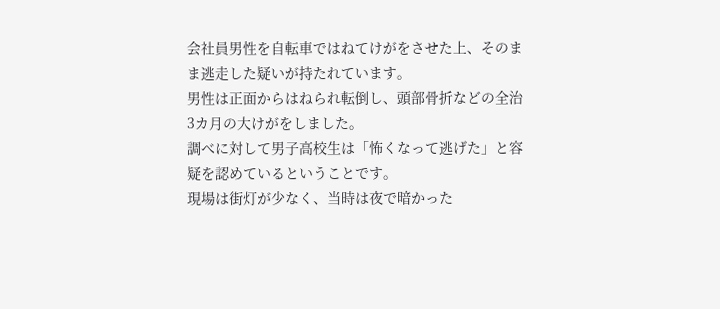会社員男性を自転車ではねてけがをさせた上、そのまま逃走した疑いが持たれています。
男性は正面からはねられ転倒し、頭部骨折などの全治3カ月の大けがをしました。
調べに対して男子高校生は「怖くなって逃げた」と容疑を認めているということです。
現場は街灯が少なく、当時は夜で暗かった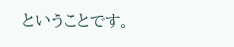ということです。